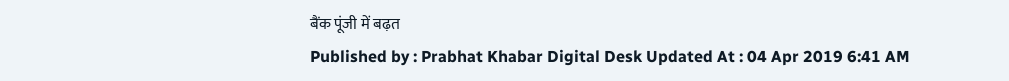बैंक पूंजी में बढ़त
Published by : Prabhat Khabar Digital Desk Updated At : 04 Apr 2019 6:41 AM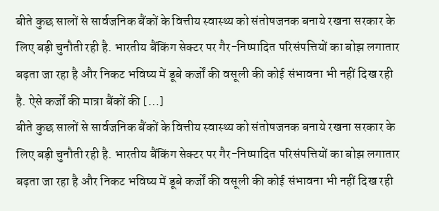बीते कुछ सालों से सार्वजनिक बैंकों के वित्तीय स्वास्थ्य को संतोषजनक बनाये रखना सरकार के लिए बड़ी चुनौती रही है. भारतीय बैंकिंग सेक्टर पर गैर-निष्पादित परिसंपत्तियों का बोझ लगातार बढ़ता जा रहा है और निकट भविष्य में डूबे कर्जों की वसूली की कोई संभावना भी नहीं दिख रही है. ऐसे कर्जों की मात्रा बैंकों की […]
बीते कुछ सालों से सार्वजनिक बैंकों के वित्तीय स्वास्थ्य को संतोषजनक बनाये रखना सरकार के लिए बड़ी चुनौती रही है. भारतीय बैंकिंग सेक्टर पर गैर-निष्पादित परिसंपत्तियों का बोझ लगातार बढ़ता जा रहा है और निकट भविष्य में डूबे कर्जों की वसूली की कोई संभावना भी नहीं दिख रही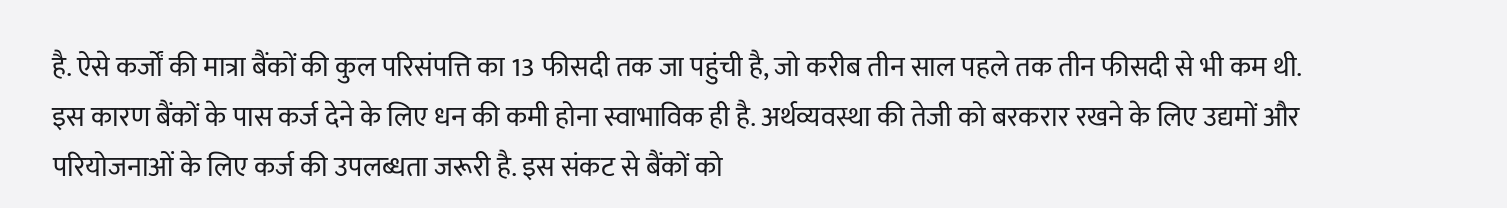है. ऐसे कर्जों की मात्रा बैंकों की कुल परिसंपत्ति का 13 फीसदी तक जा पहुंची है, जो करीब तीन साल पहले तक तीन फीसदी से भी कम थी.
इस कारण बैंकों के पास कर्ज देने के लिए धन की कमी होना स्वाभाविक ही है. अर्थव्यवस्था की तेजी को बरकरार रखने के लिए उद्यमों और परियोजनाओं के लिए कर्ज की उपलब्धता जरूरी है. इस संकट से बैंकों को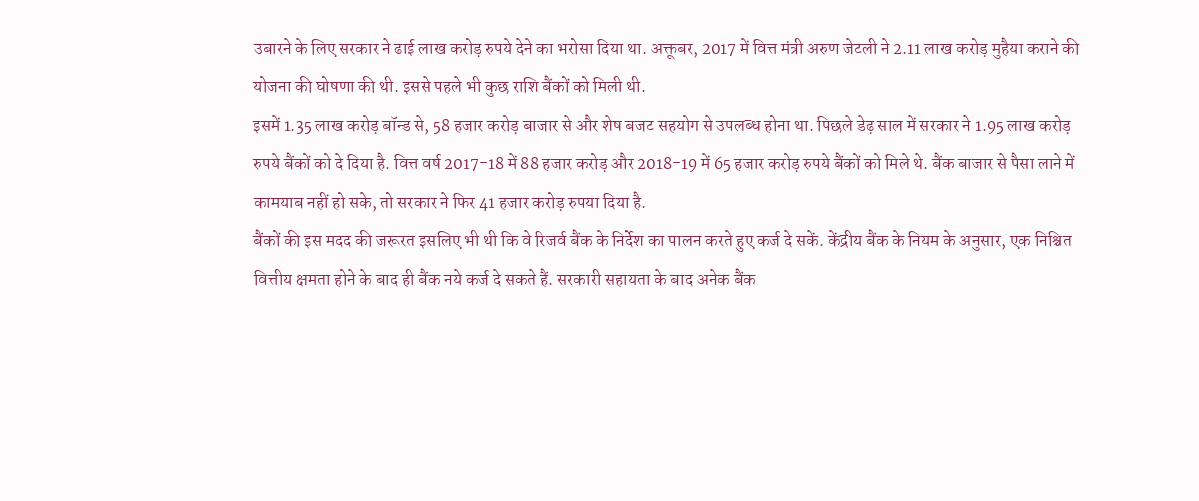उबारने के लिए सरकार ने ढाई लाख करोड़ रुपये देने का भरोसा दिया था. अक्तूबर, 2017 में वित्त मंत्री अरुण जेटली ने 2.11 लाख करोड़ मुहैया कराने की योजना की घोषणा की थी. इससे पहले भी कुछ राशि बैंकों को मिली थी.
इसमें 1.35 लाख करोड़ बॉन्ड से, 58 हजार करोड़ बाजार से और शेष बजट सहयोग से उपलब्ध होना था. पिछले डेढ़ साल में सरकार ने 1.95 लाख करोड़ रुपये बैंकों को दे दिया है. वित्त वर्ष 2017-18 में 88 हजार करोड़ और 2018-19 में 65 हजार करोड़ रुपये बैंकों को मिले थे. बैंक बाजार से पैसा लाने में कामयाब नहीं हो सके, तो सरकार ने फिर 41 हजार करोड़ रुपया दिया है.
बैंकों की इस मदद की जरूरत इसलिए भी थी कि वे रिजर्व बैंक के निर्देश का पालन करते हुए कर्ज दे सकें. केंद्रीय बैंक के नियम के अनुसार, एक निश्चित वित्तीय क्षमता होने के बाद ही बैंक नये कर्ज दे सकते हैं. सरकारी सहायता के बाद अनेक बैंक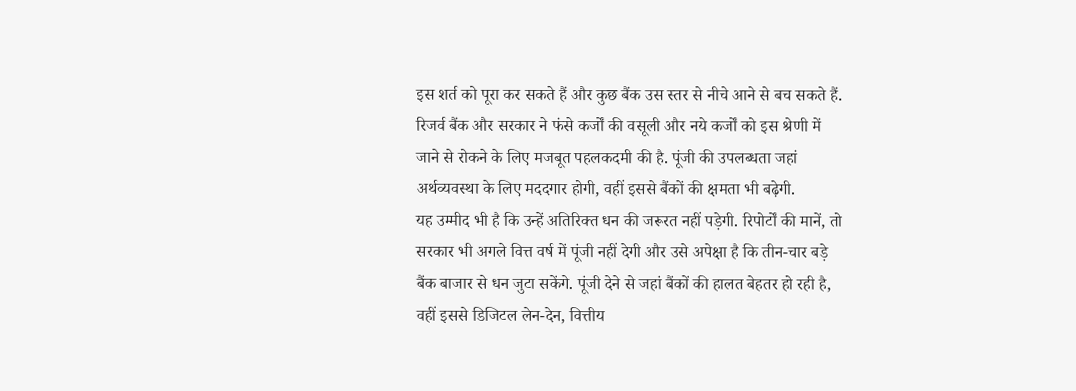इस शर्त को पूरा कर सकते हैं और कुछ बैंक उस स्तर से नीचे आने से बच सकते हैं. रिजर्व बैंक और सरकार ने फंसे कर्जों की वसूली और नये कर्जों को इस श्रेणी में जाने से रोकने के लिए मजबूत पहलकदमी की है. पूंजी की उपलब्धता जहां अर्थव्यवस्था के लिए मददगार होगी, वहीं इससे बैंकों की क्षमता भी बढ़ेगी.
यह उम्मीद भी है कि उन्हें अतिरिक्त धन की जरूरत नहीं पड़ेगी. रिपोर्टों की मानें, तो सरकार भी अगले वित्त वर्ष में पूंजी नहीं देगी और उसे अपेक्षा है कि तीन-चार बड़े बैंक बाजार से धन जुटा सकेंगे. पूंजी देने से जहां बैंकों की हालत बेहतर हो रही है, वहीं इससे डिजिटल लेन-देन, वित्तीय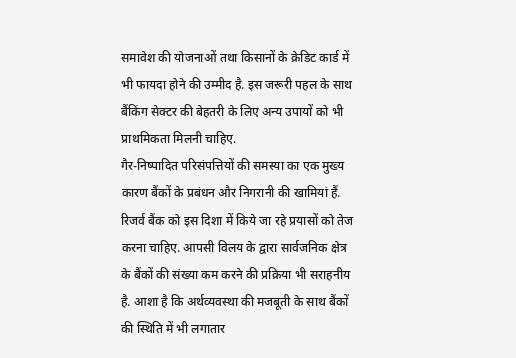समावेश की योजनाओं तथा किसानों के क्रेडिट कार्ड में भी फायदा होने की उम्मीद है. इस जरूरी पहल के साथ बैंकिंग सेक्टर की बेहतरी के लिए अन्य उपायों को भी प्राथमिकता मिलनी चाहिए.
गैर-निष्पादित परिसंपत्तियों की समस्या का एक मुख्य कारण बैंकों के प्रबंधन और निगरानी की खामियां हैं. रिजर्व बैंक को इस दिशा में किये जा रहे प्रयासों को तेज करना चाहिए. आपसी विलय के द्वारा सार्वजनिक क्षेत्र के बैंकों की संख्या कम करने की प्रक्रिया भी सराहनीय है. आशा है कि अर्थव्यवस्था की मजबूती के साथ बैंकों की स्थिति में भी लगातार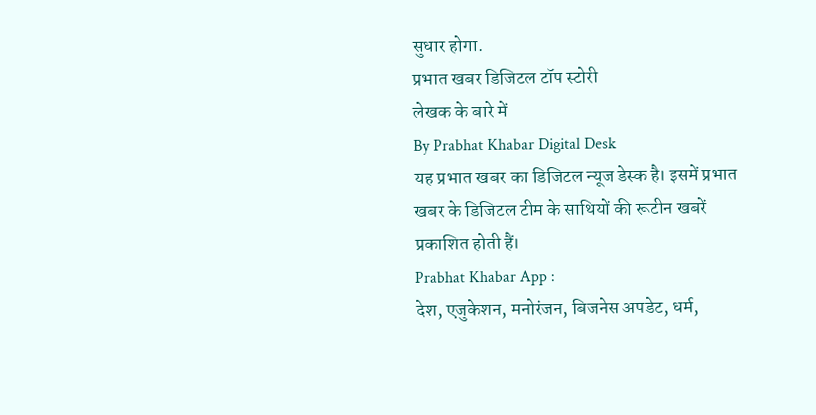सुधार होगा.
प्रभात खबर डिजिटल टॉप स्टोरी
लेखक के बारे में
By Prabhat Khabar Digital Desk
यह प्रभात खबर का डिजिटल न्यूज डेस्क है। इसमें प्रभात खबर के डिजिटल टीम के साथियों की रूटीन खबरें प्रकाशित होती हैं।
Prabhat Khabar App :
देश, एजुकेशन, मनोरंजन, बिजनेस अपडेट, धर्म,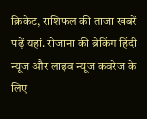क्रिकेट, राशिफल की ताजा खबरें पढ़ें यहां. रोजाना की ब्रेकिंग हिंदी न्यूज और लाइव न्यूज कवरेज के लिए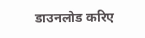डाउनलोड करिए